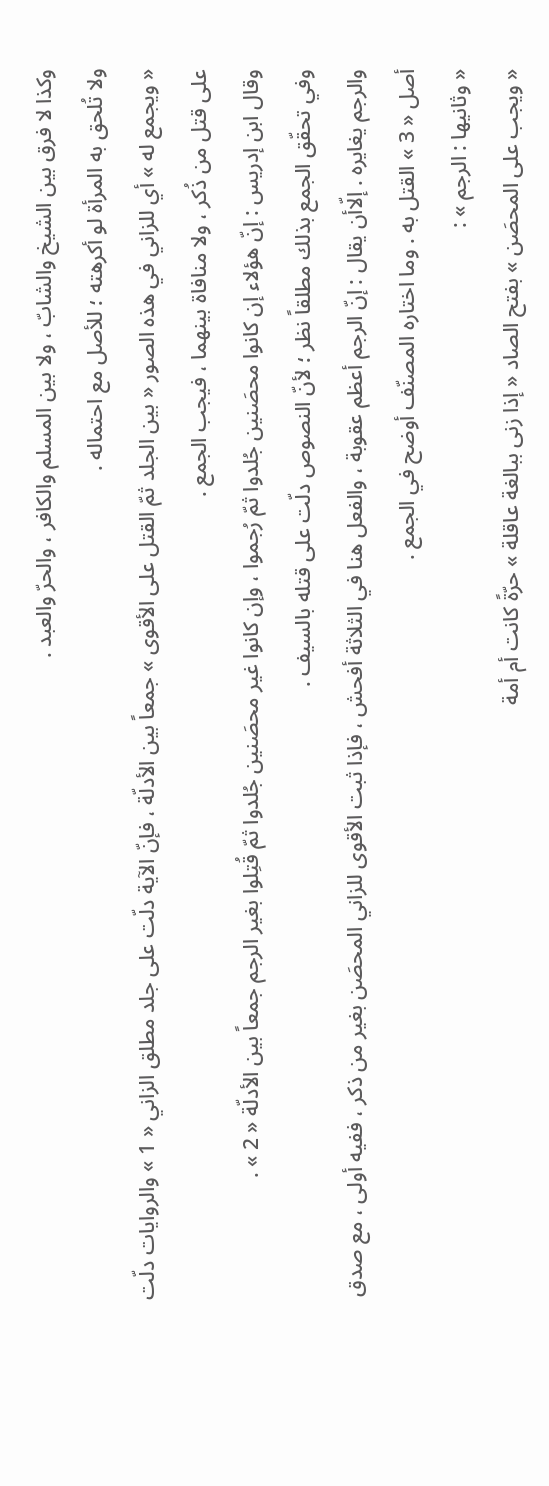وكذا لا فرق بين الشيخ والشابّ ، ولا بين المسلم والكافر ، والحرّ والعبد .
ولا تُلحق به المرأة لو أكرهته ؛ للأصل مع احتماله .
« ويجمع له » أي للزاني في هذه الصور « بين الجلد ثمّ القتل على الأقوى » جمعاً بين الأدلّة ، فإنّ الآية دلّت على جلد مطلق الزاني « 1 » والروايات دلّت على قتل من ذُكر ، ولا منافاة بينهما ، فيجب الجمع .
وقال ابن إدريس : إنّ هؤلاء إن كانوا محصَنين جُلدوا ثمّ رُجموا ، وإن كانوا غير محصَنين جُلدوا ثمّ قُتِلوا بغير الرجم جمعاً بين الأدلّة « 2 » .
وفي تحقّق الجمع بذلك مطلقاً نظر ؛ لأنّ النصوص دلّت على قتله بالسيف .
والرجم يغايره . إلّاأن يقال : إنّ الرجم أعظم عقوبة ، والفعل هنا في الثلاثة أفحش ، فإذا ثبت الأقوى للزاني المحصَن بغير من ذكر ، ففيه أولى ، مع صدق أصل « 3 » القتل به . وما اختاره المصنّف أوضح في الجمع .
« وثانيها : الرجم » :
« ويجب على المحصَن » بفتح الصاد « إذا زنى ببالغة عاقلة » حرّةً كانت أم أمة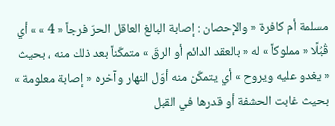مسلمة أم كافرة « والإحصان : إصابة البالغ العاقل الحرّ فرجاً « 4 » » أي قُبُلًا « مملوكاً » له « بالعقد الدائم أو الرقّ » متمكّناً بعد ذلك منه ، بحيث « يغدو عليه ويروح » أي يتمكّن منه أوّل النهار وآخره « إصابة معلومة » بحيث غابت الحشفة أو قدرها في القبل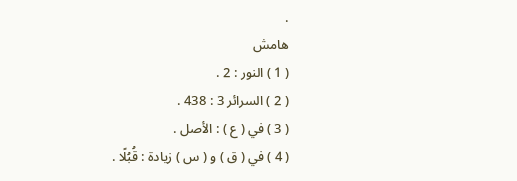.
هامش
( 1 ) النور : 2 .
( 2 ) السرائر 3 : 438 .
( 3 ) في ( ع ) : الأصل .
( 4 ) في ( ق ) و ( س ) زيادة : قُبُلًا .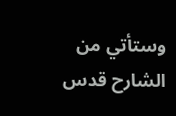وستأتي من الشارح قدس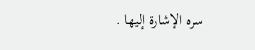سره الإشارة إليها .